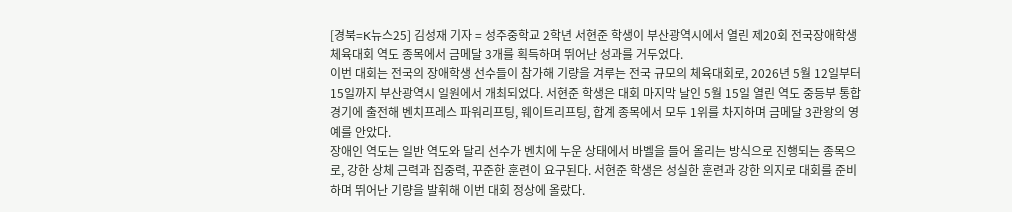[경북=K뉴스25] 김성재 기자 = 성주중학교 2학년 서현준 학생이 부산광역시에서 열린 제20회 전국장애학생체육대회 역도 종목에서 금메달 3개를 획득하며 뛰어난 성과를 거두었다.
이번 대회는 전국의 장애학생 선수들이 참가해 기량을 겨루는 전국 규모의 체육대회로, 2026년 5월 12일부터 15일까지 부산광역시 일원에서 개최되었다. 서현준 학생은 대회 마지막 날인 5월 15일 열린 역도 중등부 통합경기에 출전해 벤치프레스 파워리프팅, 웨이트리프팅, 합계 종목에서 모두 1위를 차지하며 금메달 3관왕의 영예를 안았다.
장애인 역도는 일반 역도와 달리 선수가 벤치에 누운 상태에서 바벨을 들어 올리는 방식으로 진행되는 종목으로, 강한 상체 근력과 집중력, 꾸준한 훈련이 요구된다. 서현준 학생은 성실한 훈련과 강한 의지로 대회를 준비하며 뛰어난 기량을 발휘해 이번 대회 정상에 올랐다.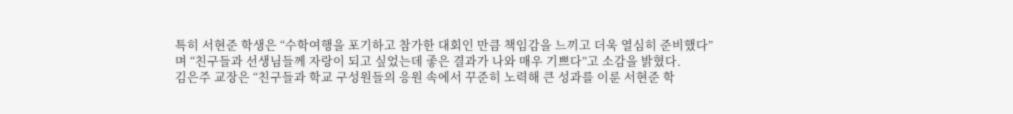특히 서현준 학생은 “수학여행을 포기하고 참가한 대회인 만큼 책임감을 느끼고 더욱 열심히 준비했다”며 “친구들과 선생님들께 자랑이 되고 싶었는데 좋은 결과가 나와 매우 기쁘다”고 소감을 밝혔다.
김은주 교장은 “친구들과 학교 구성원들의 응원 속에서 꾸준히 노력해 큰 성과를 이룬 서현준 학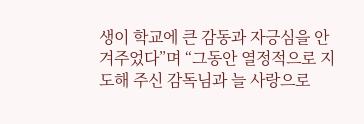생이 학교에 큰 감동과 자긍심을 안겨주었다”며 “그동안 열정적으로 지도해 주신 감독님과 늘 사랑으로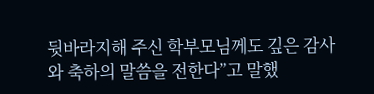뒷바라지해 주신 학부모님께도 깊은 감사와 축하의 말씀을 전한다”고 말했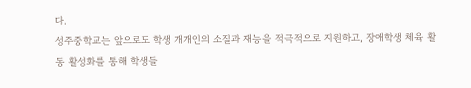다.
성주중학교는 앞으로도 학생 개개인의 소질과 재능을 적극적으로 지원하고, 장애학생 체육 활동 활성화를 통해 학생들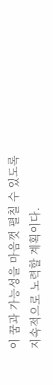이 꿈과 가능성을 마음껏 펼칠 수 있도록 지속적으로 노력할 계획이다.